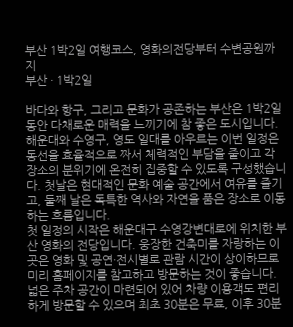부산 1박2일 여행코스, 영화의전당부터 수변공원까지
부산 · 1박2일

바다와 항구, 그리고 문화가 공존하는 부산은 1박2일 동안 다채로운 매력을 느끼기에 참 좋은 도시입니다. 해운대와 수영구, 영도 일대를 아우르는 이번 일정은 동선을 효율적으로 짜서 체력적인 부담을 줄이고 각 장소의 분위기에 온전히 집중할 수 있도록 구성했습니다. 첫날은 현대적인 문화 예술 공간에서 여유를 즐기고, 둘째 날은 독특한 역사와 자연을 품은 장소로 이동하는 흐름입니다.
첫 일정의 시작은 해운대구 수영강변대로에 위치한 부산 영화의 전당입니다. 웅장한 건축미를 자랑하는 이곳은 영화 및 공연·전시별로 관람 시간이 상이하므로 미리 홈페이지를 참고하고 방문하는 것이 좋습니다. 넓은 주차 공간이 마련되어 있어 차량 이용객도 편리하게 방문할 수 있으며 최초 30분은 무료, 이후 30분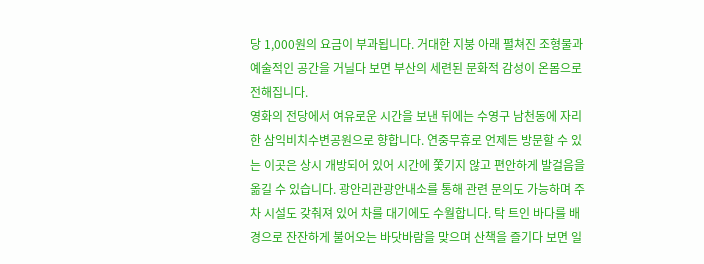당 1,000원의 요금이 부과됩니다. 거대한 지붕 아래 펼쳐진 조형물과 예술적인 공간을 거닐다 보면 부산의 세련된 문화적 감성이 온몸으로 전해집니다.
영화의 전당에서 여유로운 시간을 보낸 뒤에는 수영구 남천동에 자리한 삼익비치수변공원으로 향합니다. 연중무휴로 언제든 방문할 수 있는 이곳은 상시 개방되어 있어 시간에 쫓기지 않고 편안하게 발걸음을 옮길 수 있습니다. 광안리관광안내소를 통해 관련 문의도 가능하며 주차 시설도 갖춰져 있어 차를 대기에도 수월합니다. 탁 트인 바다를 배경으로 잔잔하게 불어오는 바닷바람을 맞으며 산책을 즐기다 보면 일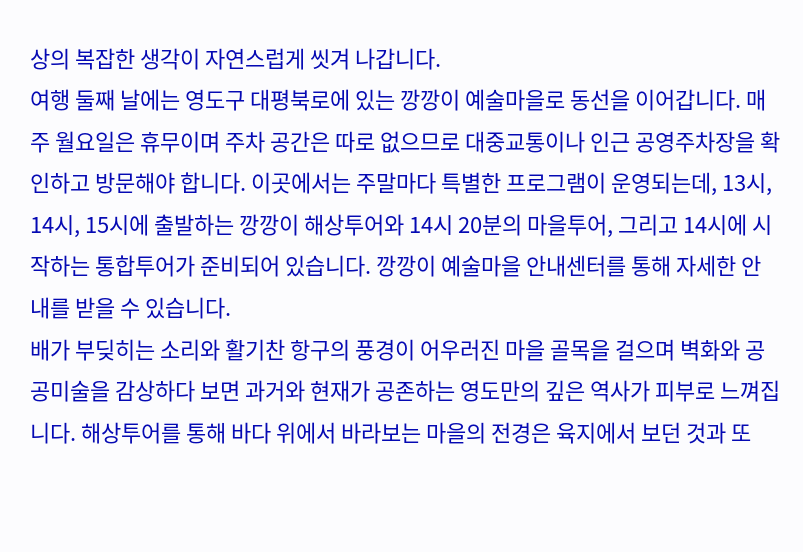상의 복잡한 생각이 자연스럽게 씻겨 나갑니다.
여행 둘째 날에는 영도구 대평북로에 있는 깡깡이 예술마을로 동선을 이어갑니다. 매주 월요일은 휴무이며 주차 공간은 따로 없으므로 대중교통이나 인근 공영주차장을 확인하고 방문해야 합니다. 이곳에서는 주말마다 특별한 프로그램이 운영되는데, 13시, 14시, 15시에 출발하는 깡깡이 해상투어와 14시 20분의 마을투어, 그리고 14시에 시작하는 통합투어가 준비되어 있습니다. 깡깡이 예술마을 안내센터를 통해 자세한 안내를 받을 수 있습니다.
배가 부딪히는 소리와 활기찬 항구의 풍경이 어우러진 마을 골목을 걸으며 벽화와 공공미술을 감상하다 보면 과거와 현재가 공존하는 영도만의 깊은 역사가 피부로 느껴집니다. 해상투어를 통해 바다 위에서 바라보는 마을의 전경은 육지에서 보던 것과 또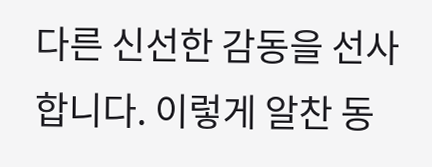다른 신선한 감동을 선사합니다. 이렇게 알찬 동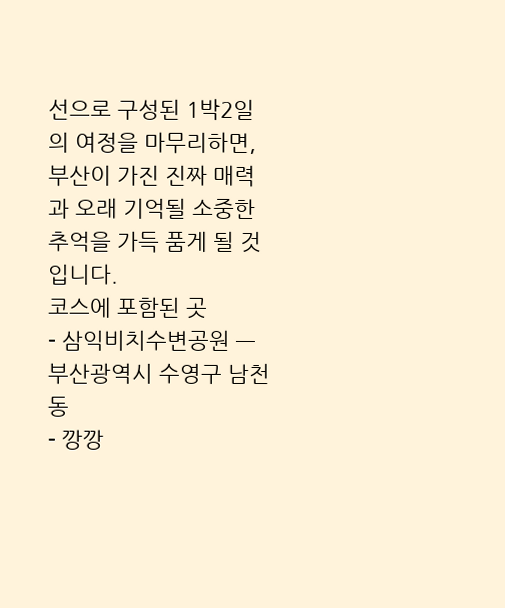선으로 구성된 1박2일의 여정을 마무리하면, 부산이 가진 진짜 매력과 오래 기억될 소중한 추억을 가득 품게 될 것입니다.
코스에 포함된 곳
- 삼익비치수변공원 — 부산광역시 수영구 남천동
- 깡깡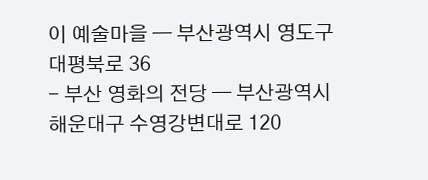이 예술마을 — 부산광역시 영도구 대평북로 36
- 부산 영화의 전당 — 부산광역시 해운대구 수영강변대로 120